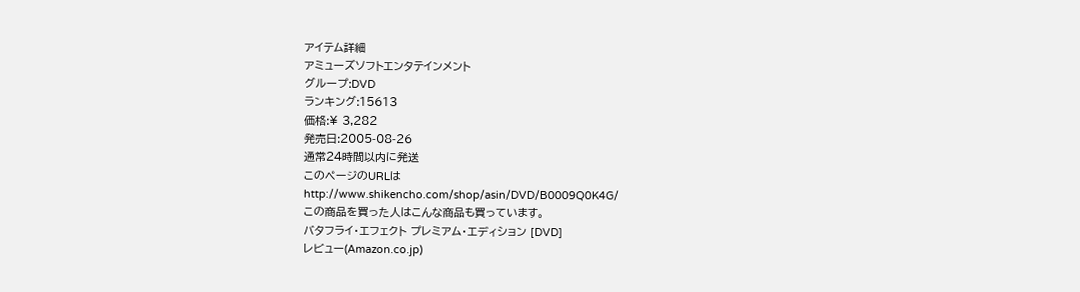アイテム詳細
アミューズソフトエンタテインメント
グループ:DVD
ランキング:15613
価格:¥ 3,282
発売日:2005-08-26
通常24時間以内に発送
このページのURLは
http://www.shikencho.com/shop/asin/DVD/B0009Q0K4G/
この商品を買った人はこんな商品も買っています。
バタフライ・エフェクト プレミアム・エディション [DVD]
レビュー(Amazon.co.jp)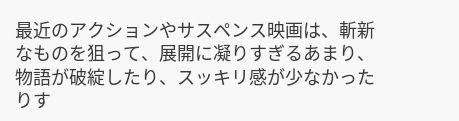最近のアクションやサスペンス映画は、斬新なものを狙って、展開に凝りすぎるあまり、物語が破綻したり、スッキリ感が少なかったりす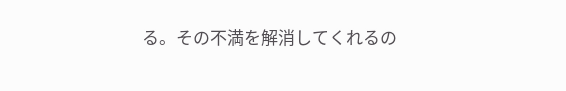る。その不満を解消してくれるの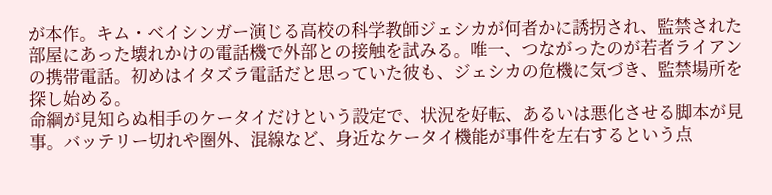が本作。キム・ベイシンガー演じる高校の科学教師ジェシカが何者かに誘拐され、監禁された部屋にあった壊れかけの電話機で外部との接触を試みる。唯一、つながったのが若者ライアンの携帯電話。初めはイタズラ電話だと思っていた彼も、ジェシカの危機に気づき、監禁場所を探し始める。
命綱が見知らぬ相手のケータイだけという設定で、状況を好転、あるいは悪化させる脚本が見事。バッテリー切れや圏外、混線など、身近なケータイ機能が事件を左右するという点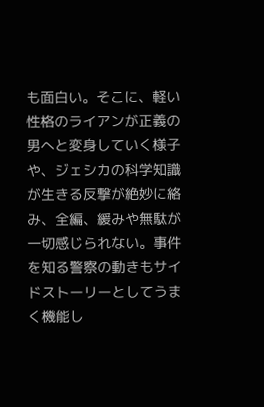も面白い。そこに、軽い性格のライアンが正義の男へと変身していく様子や、ジェシカの科学知識が生きる反撃が絶妙に絡み、全編、緩みや無駄が一切感じられない。事件を知る警察の動きもサイドストーリーとしてうまく機能し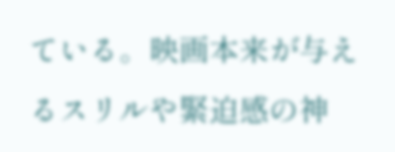ている。映画本来が与えるスリルや緊迫感の神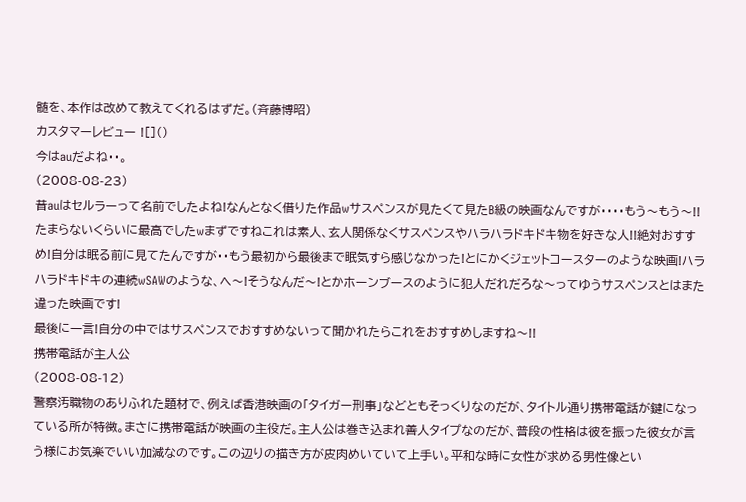髄を、本作は改めて教えてくれるはずだ。(斉藤博昭)
カスタマーレビュー ![]()
今はauだよね・・。
(2008-08-23)
昔auはセルラーって名前でしたよね!なんとなく借りた作品wサスペンスが見たくて見たB級の映画なんですが・・・・もう〜もう〜!!たまらないくらいに最高でしたwまずですねこれは素人、玄人関係なくサスペンスやハラハラドキドキ物を好きな人!!絶対おすすめ!自分は眠る前に見てたんですが・・もう最初から最後まで眠気すら感じなかった!とにかくジェットコースターのような映画!ハラハラドキドキの連続wSAWのような、へ〜!そうなんだ〜!とかホーンブースのように犯人だれだろな〜ってゆうサスペンスとはまた違った映画です!
最後に一言!自分の中ではサスペンスでおすすめないって聞かれたらこれをおすすめしますね〜!!
携帯電話が主人公
(2008-08-12)
警察汚職物のありふれた題材で、例えば香港映画の「タイガー刑事」などともそっくりなのだが、タイトル通り携帯電話が鍵になっている所が特徴。まさに携帯電話が映画の主役だ。主人公は巻き込まれ善人タイプなのだが、普段の性格は彼を振った彼女が言う様にお気楽でいい加減なのです。この辺りの描き方が皮肉めいていて上手い。平和な時に女性が求める男性像とい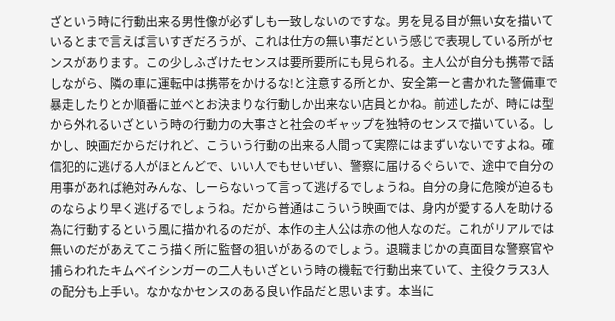ざという時に行動出来る男性像が必ずしも一致しないのですな。男を見る目が無い女を描いているとまで言えば言いすぎだろうが、これは仕方の無い事だという感じで表現している所がセンスがあります。この少しふざけたセンスは要所要所にも見られる。主人公が自分も携帯で話しながら、隣の車に運転中は携帯をかけるな!と注意する所とか、安全第一と書かれた警備車で暴走したりとか順番に並べとお決まりな行動しか出来ない店員とかね。前述したが、時には型から外れるいざという時の行動力の大事さと社会のギャップを独特のセンスで描いている。しかし、映画だからだけれど、こういう行動の出来る人間って実際にはまずいないですよね。確信犯的に逃げる人がほとんどで、いい人でもせいぜい、警察に届けるぐらいで、途中で自分の用事があれば絶対みんな、しーらないって言って逃げるでしょうね。自分の身に危険が迫るものならより早く逃げるでしょうね。だから普通はこういう映画では、身内が愛する人を助ける為に行動するという風に描かれるのだが、本作の主人公は赤の他人なのだ。これがリアルでは無いのだがあえてこう描く所に監督の狙いがあるのでしょう。退職まじかの真面目な警察官や捕らわれたキムベイシンガーの二人もいざという時の機転で行動出来ていて、主役クラス3人の配分も上手い。なかなかセンスのある良い作品だと思います。本当に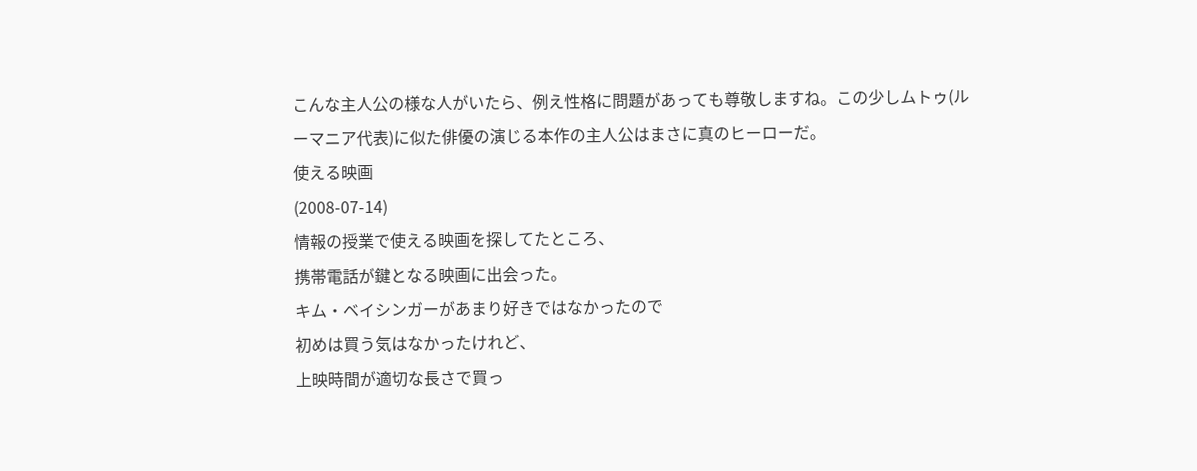こんな主人公の様な人がいたら、例え性格に問題があっても尊敬しますね。この少しムトゥ(ルーマニア代表)に似た俳優の演じる本作の主人公はまさに真のヒーローだ。
使える映画
(2008-07-14)
情報の授業で使える映画を探してたところ、
携帯電話が鍵となる映画に出会った。
キム・ベイシンガーがあまり好きではなかったので
初めは買う気はなかったけれど、
上映時間が適切な長さで買っ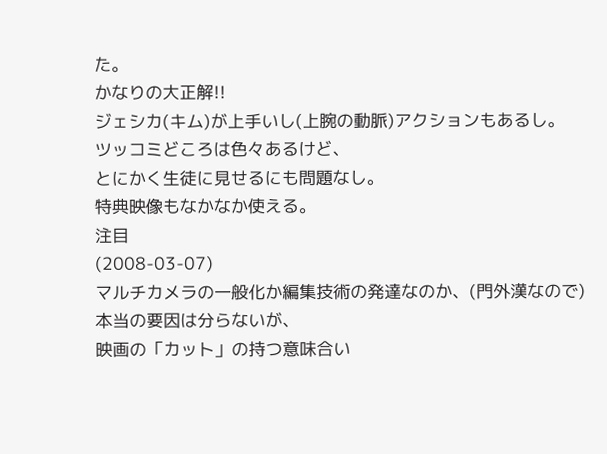た。
かなりの大正解!!
ジェシカ(キム)が上手いし(上腕の動脈)アクションもあるし。
ツッコミどころは色々あるけど、
とにかく生徒に見せるにも問題なし。
特典映像もなかなか使える。
注目
(2008-03-07)
マルチカメラの一般化か編集技術の発達なのか、(門外漢なので)本当の要因は分らないが、
映画の「カット」の持つ意味合い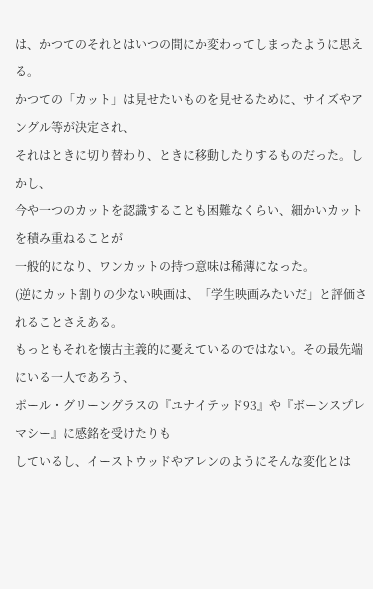は、かつてのそれとはいつの間にか変わってしまったように思える。
かつての「カット」は見せたいものを見せるために、サイズやアングル等が決定され、
それはときに切り替わり、ときに移動したりするものだった。しかし、
今や一つのカットを認識することも困難なくらい、細かいカットを積み重ねることが
一般的になり、ワンカットの持つ意味は稀薄になった。
(逆にカット割りの少ない映画は、「学生映画みたいだ」と評価されることさえある。
もっともそれを懐古主義的に憂えているのではない。その最先端にいる一人であろう、
ポール・グリーングラスの『ユナイテッド93』や『ボーンスプレマシー』に感銘を受けたりも
しているし、イーストウッドやアレンのようにそんな変化とは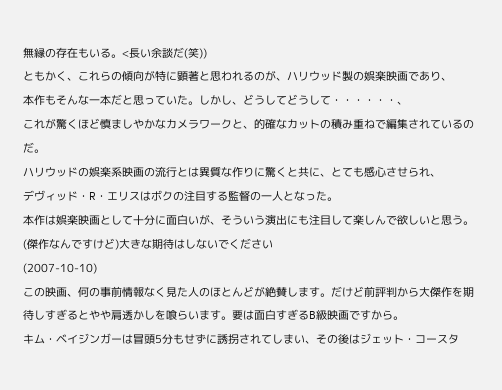無縁の存在もいる。<長い余談だ(笑))
ともかく、これらの傾向が特に顕著と思われるのが、ハリウッド製の娯楽映画であり、
本作もそんな一本だと思っていた。しかし、どうしてどうして・・・・・・、
これが驚くほど慎ましやかなカメラワークと、的確なカットの積み重ねで編集されているのだ。
ハリウッドの娯楽系映画の流行とは異質な作りに驚くと共に、とても感心させられ、
デヴィッド・R・エリスはボクの注目する監督の一人となった。
本作は娯楽映画として十分に面白いが、そういう演出にも注目して楽しんで欲しいと思う。
(傑作なんですけど)大きな期待はしないでください
(2007-10-10)
この映画、何の事前情報なく見た人のほとんどが絶賛します。だけど前評判から大傑作を期待しすぎるとやや肩透かしを喰らいます。要は面白すぎるB級映画ですから。
キム・ベイジンガーは冒頭5分もせずに誘拐されてしまい、その後はジェット・コースタ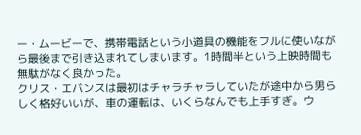ー・ムービーで、携帯電話という小道具の機能をフルに使いながら最後まで引き込まれてしまいます。1時間半という上映時間も無駄がなく良かった。
クリス・エバンスは最初はチャラチャラしていたが途中から男らしく格好いいが、車の運転は、いくらなんでも上手すぎ。ウ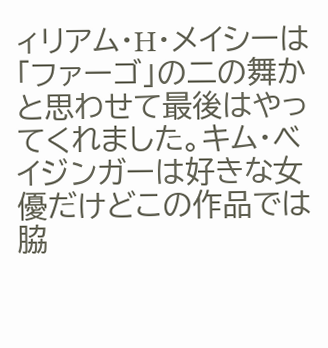ィリアム・H・メイシーは「ファーゴ」の二の舞かと思わせて最後はやってくれました。キム・ベイジンガーは好きな女優だけどこの作品では脇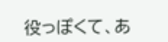役っぽくて、あ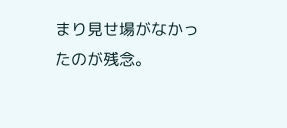まり見せ場がなかったのが残念。